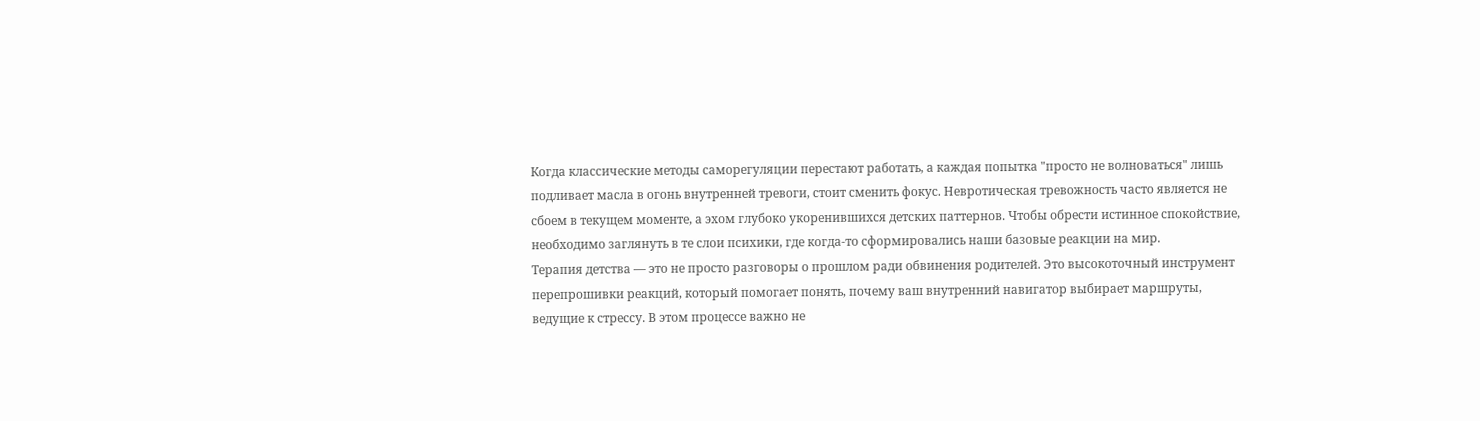Когда классические методы саморегуляции перестают работать, а каждая попытка "просто не волноваться" лишь подливает масла в огонь внутренней тревоги, стоит сменить фокус. Невротическая тревожность часто является не сбоем в текущем моменте, а эхом глубоко укоренившихся детских паттернов. Чтобы обрести истинное спокойствие, необходимо заглянуть в те слои психики, где когда-то сформировались наши базовые реакции на мир.
Терапия детства — это не просто разговоры о прошлом ради обвинения родителей. Это высокоточный инструмент перепрошивки реакций, который помогает понять, почему ваш внутренний навигатор выбирает маршруты, ведущие к стрессу. В этом процессе важно не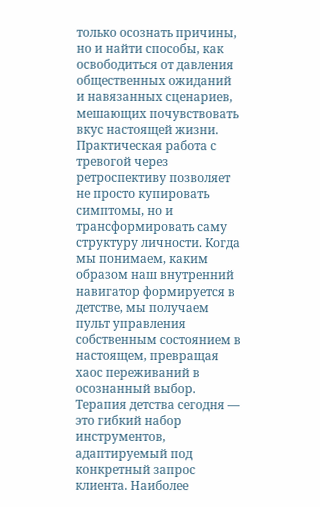только осознать причины, но и найти способы, как освободиться от давления общественных ожиданий и навязанных сценариев, мешающих почувствовать вкус настоящей жизни.
Практическая работа с тревогой через ретроспективу позволяет не просто купировать симптомы, но и трансформировать саму структуру личности. Когда мы понимаем, каким образом наш внутренний навигатор формируется в детстве, мы получаем пульт управления собственным состоянием в настоящем, превращая хаос переживаний в осознанный выбор.
Терапия детства сегодня — это гибкий набор инструментов, адаптируемый под конкретный запрос клиента. Наиболее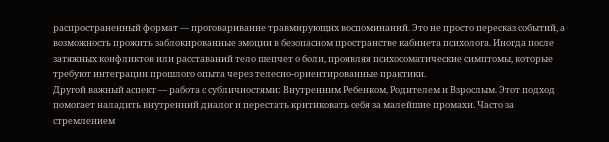распространенный формат — проговаривание травмирующих воспоминаний. Это не просто пересказ событий, а возможность прожить заблокированные эмоции в безопасном пространстве кабинета психолога. Иногда после затяжных конфликтов или расставаний тело шепчет о боли, проявляя психосоматические симптомы, которые требуют интеграции прошлого опыта через телесно-ориентированные практики.
Другой важный аспект — работа с субличностями: Внутренним Ребенком, Родителем и Взрослым. Этот подход помогает наладить внутренний диалог и перестать критиковать себя за малейшие промахи. Часто за стремлением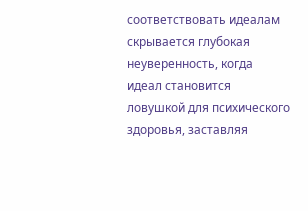соответствовать идеалам скрывается глубокая неуверенность, когда идеал становится ловушкой для психического здоровья, заставляя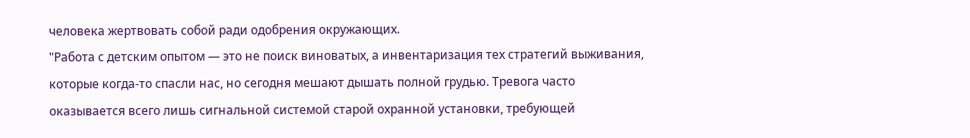человека жертвовать собой ради одобрения окружающих.
"Работа с детским опытом — это не поиск виноватых, а инвентаризация тех стратегий выживания, которые когда-то спасли нас, но сегодня мешают дышать полной грудью. Тревога часто оказывается всего лишь сигнальной системой старой охранной установки, требующей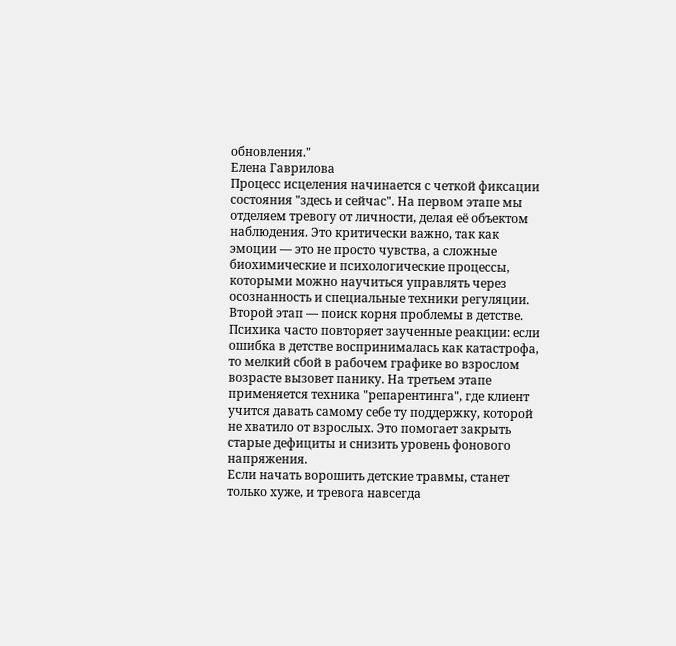обновления."
Елена Гаврилова
Процесс исцеления начинается с четкой фиксации состояния "здесь и сейчас". На первом этапе мы отделяем тревогу от личности, делая её объектом наблюдения. Это критически важно, так как эмоции — это не просто чувства, а сложные биохимические и психологические процессы, которыми можно научиться управлять через осознанность и специальные техники регуляции.
Второй этап — поиск корня проблемы в детстве. Психика часто повторяет заученные реакции: если ошибка в детстве воспринималась как катастрофа, то мелкий сбой в рабочем графике во взрослом возрасте вызовет панику. На третьем этапе применяется техника "репарентинга", где клиент учится давать самому себе ту поддержку, которой не хватило от взрослых. Это помогает закрыть старые дефициты и снизить уровень фонового напряжения.
Если начать ворошить детские травмы, станет только хуже, и тревога навсегда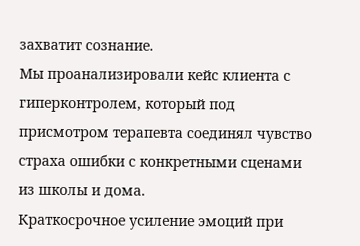захватит сознание.
Мы проанализировали кейс клиента с гиперконтролем, который под присмотром терапевта соединял чувство страха ошибки с конкретными сценами из школы и дома.
Краткосрочное усиление эмоций при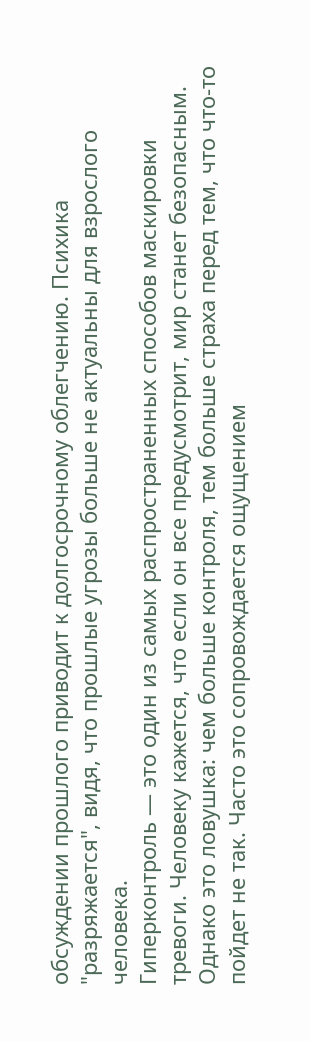обсуждении прошлого приводит к долгосрочному облегчению. Психика "разряжается", видя, что прошлые угрозы больше не актуальны для взрослого человека.
Гиперконтроль — это один из самых распространенных способов маскировки тревоги. Человеку кажется, что если он все предусмотрит, мир станет безопасным. Однако это ловушка: чем больше контроля, тем больше страха перед тем, что что-то пойдет не так. Часто это сопровождается ощущением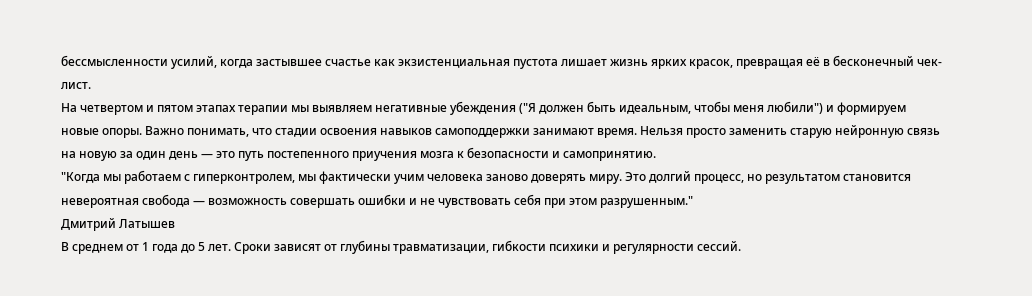бессмысленности усилий, когда застывшее счастье как экзистенциальная пустота лишает жизнь ярких красок, превращая её в бесконечный чек-лист.
На четвертом и пятом этапах терапии мы выявляем негативные убеждения ("Я должен быть идеальным, чтобы меня любили") и формируем новые опоры. Важно понимать, что стадии освоения навыков самоподдержки занимают время. Нельзя просто заменить старую нейронную связь на новую за один день — это путь постепенного приучения мозга к безопасности и самопринятию.
"Когда мы работаем с гиперконтролем, мы фактически учим человека заново доверять миру. Это долгий процесс, но результатом становится невероятная свобода — возможность совершать ошибки и не чувствовать себя при этом разрушенным."
Дмитрий Латышев
В среднем от 1 года до 5 лет. Сроки зависят от глубины травматизации, гибкости психики и регулярности сессий.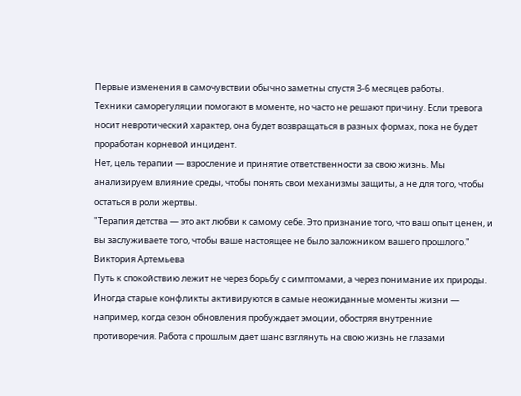Первые изменения в самочувствии обычно заметны спустя 3-6 месяцев работы.
Техники саморегуляции помогают в моменте, но часто не решают причину. Если тревога носит невротический характер, она будет возвращаться в разных формах, пока не будет проработан корневой инцидент.
Нет, цель терапии — взросление и принятие ответственности за свою жизнь. Мы анализируем влияние среды, чтобы понять свои механизмы защиты, а не для того, чтобы остаться в роли жертвы.
"Терапия детства — это акт любви к самому себе. Это признание того, что ваш опыт ценен, и вы заслуживаете того, чтобы ваше настоящее не было заложником вашего прошлого."
Виктория Артемьева
Путь к спокойствию лежит не через борьбу с симптомами, а через понимание их природы. Иногда старые конфликты активируются в самые неожиданные моменты жизни — например, когда сезон обновления пробуждает эмоции, обостряя внутренние противоречия. Работа с прошлым дает шанс взглянуть на свою жизнь не глазами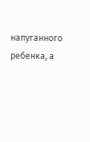напуганного ребенка, а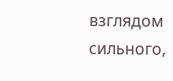взглядом сильного,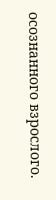осознанного взрослого.